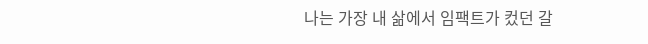나는 가장 내 삶에서 임팩트가 컸던 갈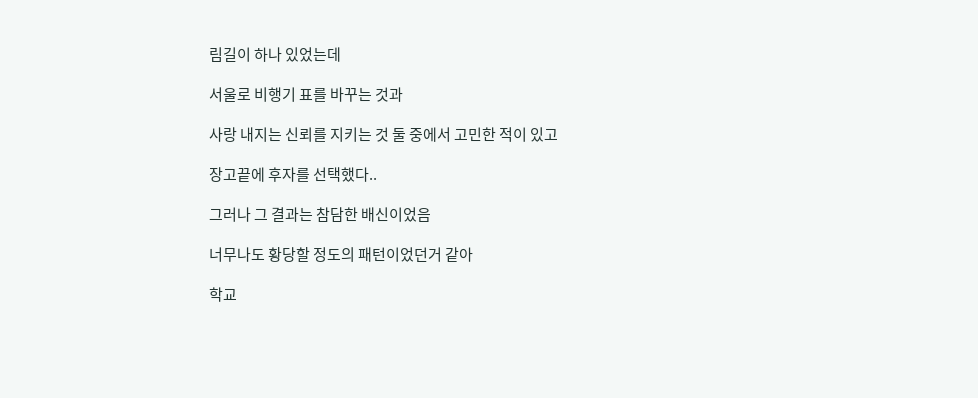림길이 하나 있었는데

서울로 비행기 표를 바꾸는 것과

사랑 내지는 신뢰를 지키는 것 둘 중에서 고민한 적이 있고

장고끝에 후자를 선택했다..

그러나 그 결과는 참담한 배신이었음

너무나도 황당할 정도의 패턴이었던거 같아

학교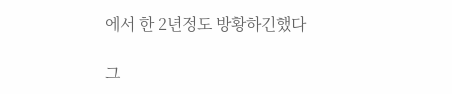에서 한 2년정도 방황하긴했다

그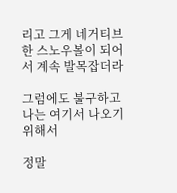리고 그게 네거티브한 스노우볼이 되어서 계속 발목잡더라

그럼에도 불구하고 나는 여기서 나오기 위해서

정말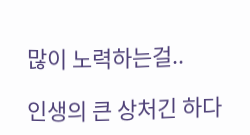많이 노력하는걸..

인생의 큰 상처긴 하다